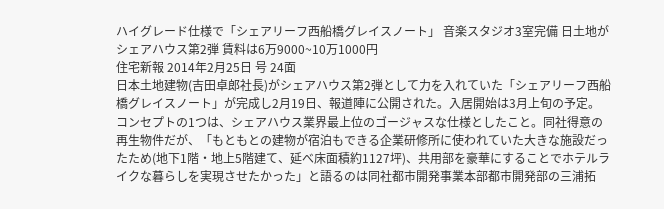ハイグレード仕様で「シェアリーフ西船橋グレイスノート」 音楽スタジオ3室完備 日土地がシェアハウス第2弾 賃料は6万9000~10万1000円
住宅新報 2014年2月25日 号 24面
日本土地建物(吉田卓郎社長)がシェアハウス第2弾として力を入れていた「シェアリーフ西船橋グレイスノート」が完成し2月19日、報道陣に公開された。入居開始は3月上旬の予定。
コンセプトの1つは、シェアハウス業界最上位のゴージャスな仕様としたこと。同社得意の再生物件だが、「もともとの建物が宿泊もできる企業研修所に使われていた大きな施設だったため(地下1階・地上5階建て、延べ床面積約1127坪)、共用部を豪華にすることでホテルライクな暮らしを実現させたかった」と語るのは同社都市開発事業本部都市開発部の三浦拓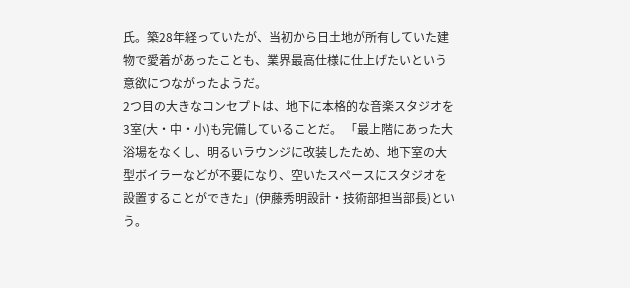氏。築28年経っていたが、当初から日土地が所有していた建物で愛着があったことも、業界最高仕様に仕上げたいという意欲につながったようだ。
2つ目の大きなコンセプトは、地下に本格的な音楽スタジオを3室(大・中・小)も完備していることだ。 「最上階にあった大浴場をなくし、明るいラウンジに改装したため、地下室の大型ボイラーなどが不要になり、空いたスペースにスタジオを設置することができた」(伊藤秀明設計・技術部担当部長)という。